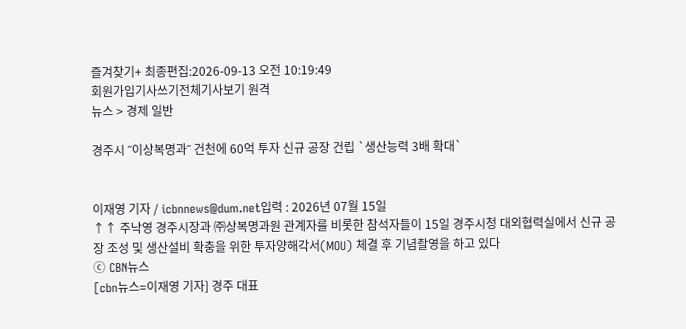즐겨찾기+ 최종편집:2026-09-13 오전 10:19:49
회원가입기사쓰기전체기사보기 원격
뉴스 > 경제 일반

경주시 ˝이상복명과˝ 건천에 60억 투자 신규 공장 건립 `생산능력 3배 확대`


이재영 기자 / icbnnews@dum.net입력 : 2026년 07월 15일
↑↑ 주낙영 경주시장과 ㈜상복명과원 관계자를 비롯한 참석자들이 15일 경주시청 대외협력실에서 신규 공장 조성 및 생산설비 확충을 위한 투자양해각서(MOU) 체결 후 기념촬영을 하고 있다
ⓒ CBN뉴스
[cbn뉴스=이재영 기자] 경주 대표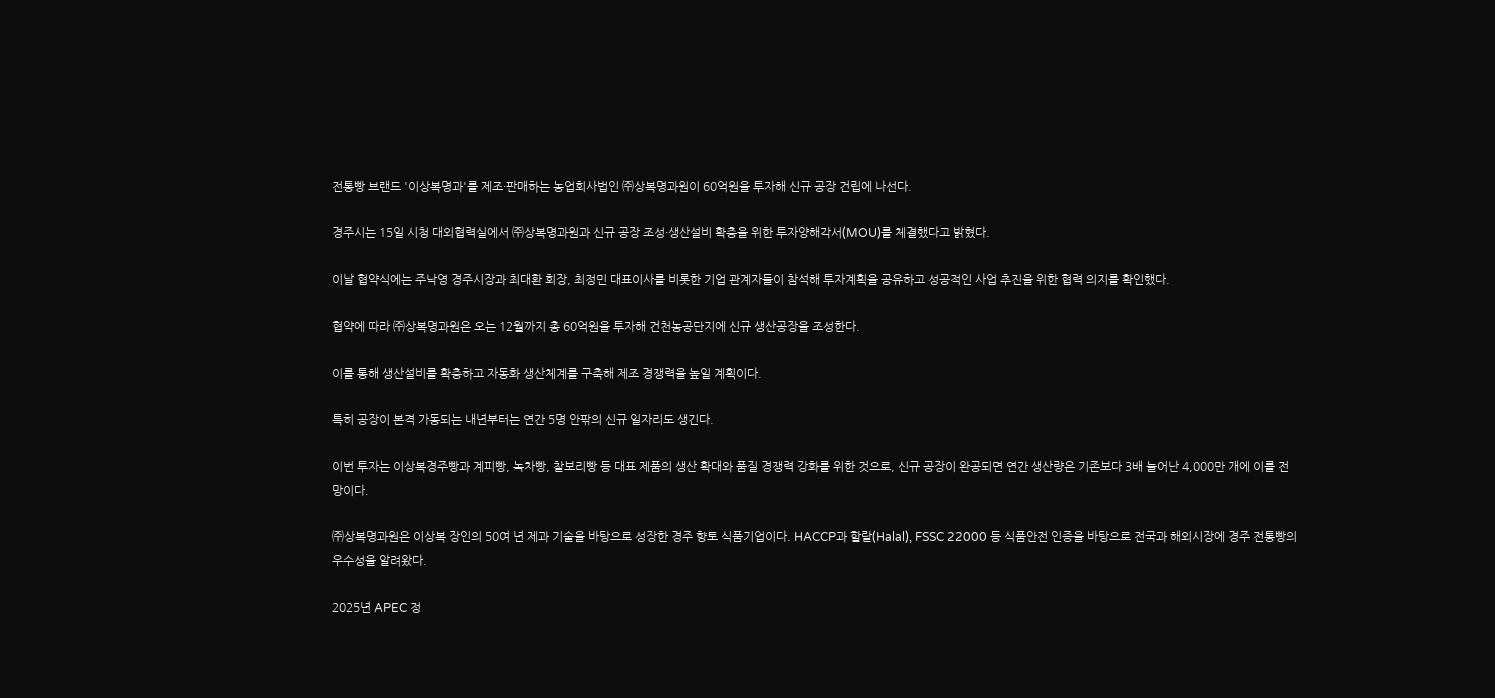전통빵 브랜드 '이상복명과'를 제조·판매하는 농업회사법인 ㈜상복명과원이 60억원을 투자해 신규 공장 건립에 나선다.

경주시는 15일 시청 대외협력실에서 ㈜상복명과원과 신규 공장 조성·생산설비 확충을 위한 투자양해각서(MOU)를 체결했다고 밝혔다.

이날 협약식에는 주낙영 경주시장과 최대환 회장, 최정민 대표이사를 비롯한 기업 관계자들이 참석해 투자계획을 공유하고 성공적인 사업 추진을 위한 협력 의지를 확인했다.

협약에 따라 ㈜상복명과원은 오는 12월까지 총 60억원을 투자해 건천농공단지에 신규 생산공장을 조성한다.

이를 통해 생산설비를 확충하고 자동화 생산체계를 구축해 제조 경쟁력을 높일 계획이다.

특히 공장이 본격 가동되는 내년부터는 연간 5명 안팎의 신규 일자리도 생긴다.

이번 투자는 이상복경주빵과 계피빵, 녹차빵, 찰보리빵 등 대표 제품의 생산 확대와 품질 경쟁력 강화를 위한 것으로, 신규 공장이 완공되면 연간 생산량은 기존보다 3배 늘어난 4,000만 개에 이를 전망이다.

㈜상복명과원은 이상복 장인의 50여 년 제과 기술을 바탕으로 성장한 경주 향토 식품기업이다. HACCP과 할랄(Halal), FSSC 22000 등 식품안전 인증을 바탕으로 전국과 해외시장에 경주 전통빵의 우수성을 알려왔다.

2025년 APEC 정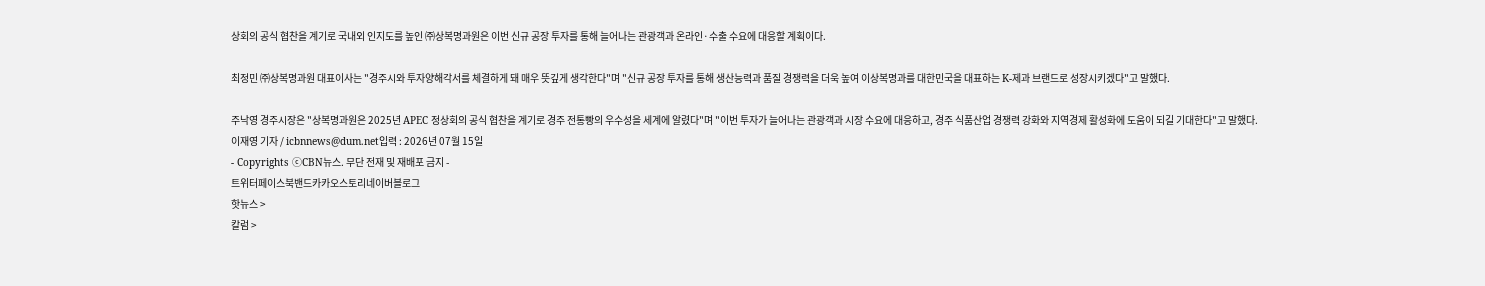상회의 공식 협찬을 계기로 국내외 인지도를 높인 ㈜상복명과원은 이번 신규 공장 투자를 통해 늘어나는 관광객과 온라인·수출 수요에 대응할 계획이다.

최정민 ㈜상복명과원 대표이사는 "경주시와 투자양해각서를 체결하게 돼 매우 뜻깊게 생각한다"며 "신규 공장 투자를 통해 생산능력과 품질 경쟁력을 더욱 높여 이상복명과를 대한민국을 대표하는 K-제과 브랜드로 성장시키겠다"고 말했다.

주낙영 경주시장은 "상복명과원은 2025년 APEC 정상회의 공식 협찬을 계기로 경주 전통빵의 우수성을 세계에 알렸다"며 "이번 투자가 늘어나는 관광객과 시장 수요에 대응하고, 경주 식품산업 경쟁력 강화와 지역경제 활성화에 도움이 되길 기대한다"고 말했다.
이재영 기자 / icbnnews@dum.net입력 : 2026년 07월 15일
- Copyrights ⓒCBN뉴스. 무단 전재 및 재배포 금지 -
트위터페이스북밴드카카오스토리네이버블로그
핫뉴스 >
칼럼 >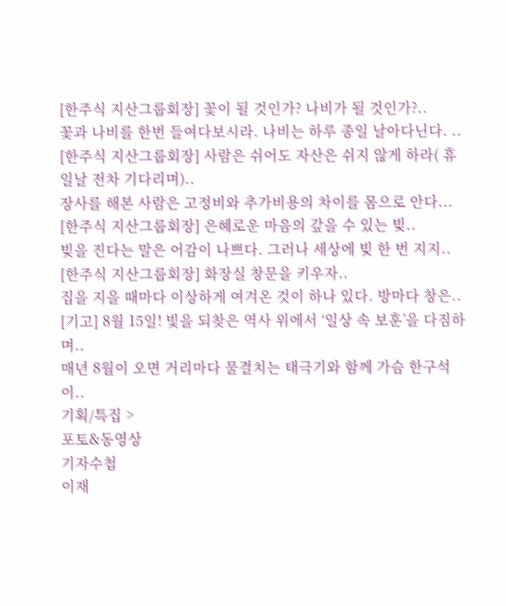[한주식 지산그룹회장] 꽃이 될 것인가? 나비가 될 것인가?..
꽃과 나비를 한번 들여다보시라. 나비는 하루 종일 날아다닌다. ..
[한주식 지산그룹회장] 사람은 쉬어도 자산은 쉬지 않게 하라( 휴일날 전차 기다리며)..
장사를 해본 사람은 고정비와 추가비용의 차이를 몸으로 안다...
[한주식 지산그룹회장] 은혜로운 마음의 갚을 수 있는 빚..
빚을 진다는 말은 어감이 나쁘다. 그러나 세상에 빚 한 번 지지..
[한주식 지산그룹회장] 화장실 창문을 키우자..
집을 지을 때마다 이상하게 여겨온 것이 하나 있다. 방마다 창은..
[기고] 8월 15일! 빛을 되찾은 역사 위에서 ‘일상 속 보훈’을 다짐하며..
매년 8월이 오면 거리마다 물결치는 태극기와 함께 가슴 한구석이..
기획/특집 >
포토&동영상
기자수첩
이재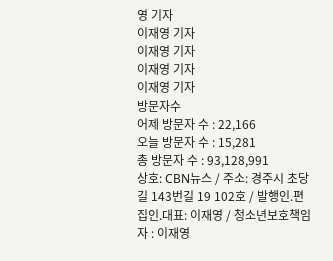영 기자
이재영 기자
이재영 기자
이재영 기자
이재영 기자
방문자수
어제 방문자 수 : 22,166
오늘 방문자 수 : 15,281
총 방문자 수 : 93,128,991
상호: CBN뉴스 / 주소: 경주시 초당길 143번길 19 102호 / 발행인.편집인.대표: 이재영 / 청소년보호책임자 : 이재영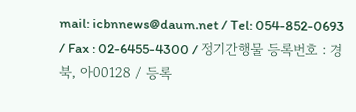mail: icbnnews@daum.net / Tel: 054-852-0693 / Fax : 02-6455-4300 / 정기간행물 등록번호 : 경북, 아00128 / 등록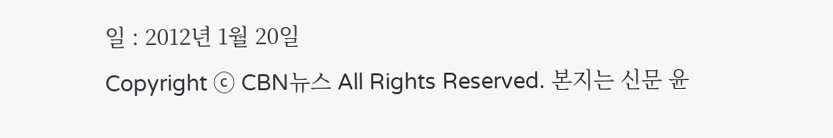일 : 2012년 1월 20일
Copyright ⓒ CBN뉴스 All Rights Reserved. 본지는 신문 윤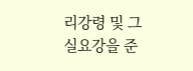리강령 및 그 실요강을 준